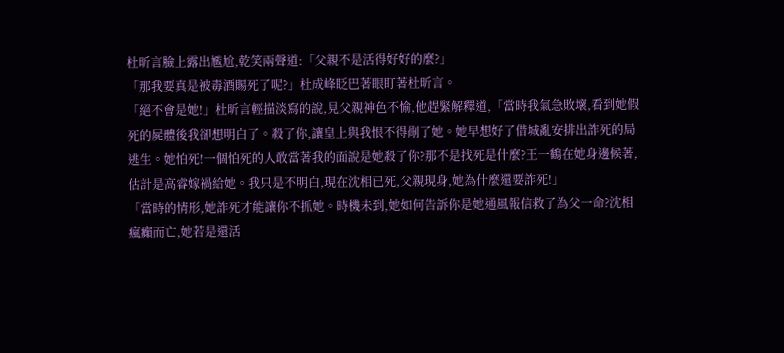杜昕言臉上露出尷尬,乾笑兩聲道:「父親不是活得好好的麼?」
「那我要真是被毒酒賜死了呢?」杜成峰眨巴著眼盯著杜昕言。
「絕不會是她!」杜昕言輕描淡寫的說,見父親神色不愉,他趕緊解釋道,「當時我氣急敗壞,看到她假死的屍體後我卻想明白了。殺了你,讓皇上與我恨不得剮了她。她早想好了借城亂安排出詐死的局逃生。她怕死!一個怕死的人敢當著我的面說是她殺了你?那不是找死是什麼?王一鶴在她身邊候著,估計是高睿嫁禍給她。我只是不明白,現在沈相已死,父親現身,她為什麼還要詐死!」
「當時的情形,她詐死才能讓你不抓她。時機未到,她如何告訴你是她通風報信救了為父一命?沈相瘋癲而亡,她若是還活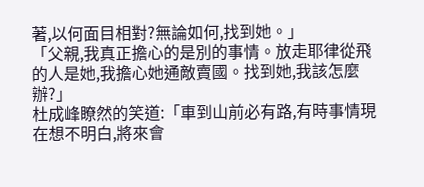著,以何面目相對?無論如何,找到她。」
「父親,我真正擔心的是別的事情。放走耶律從飛的人是她,我擔心她通敵賣國。找到她,我該怎麼辦?」
杜成峰瞭然的笑道:「車到山前必有路,有時事情現在想不明白,將來會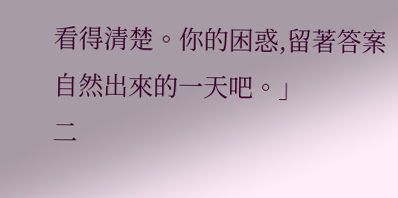看得清楚。你的困惑,留著答案自然出來的一天吧。」
二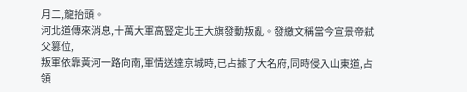月二,龍抬頭。
河北道傳來消息,十萬大軍高豎定北王大旗發動叛亂。發繳文稱當今宣景帝弒父篡位,
叛軍依靠黃河一路向南,軍情送達京城時,已占據了大名府,同時侵入山東道,占領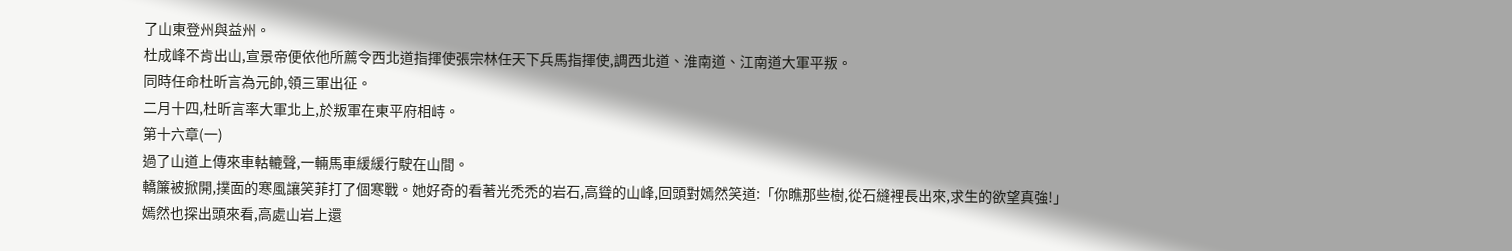了山東登州與益州。
杜成峰不肯出山,宣景帝便依他所薦令西北道指揮使張宗林任天下兵馬指揮使,調西北道、淮南道、江南道大軍平叛。
同時任命杜昕言為元帥,領三軍出征。
二月十四,杜昕言率大軍北上,於叛軍在東平府相峙。
第十六章(一)
過了山道上傳來車軲轆聲,一輛馬車緩緩行駛在山間。
轎簾被掀開,撲面的寒風讓笑菲打了個寒戰。她好奇的看著光禿禿的岩石,高聳的山峰,回頭對嫣然笑道:「你瞧那些樹,從石縫裡長出來,求生的欲望真強!」
嫣然也探出頭來看,高處山岩上還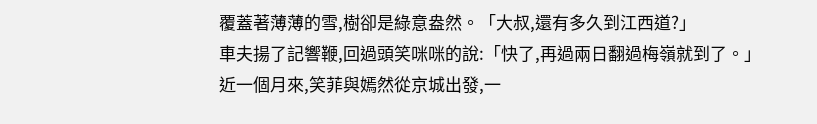覆蓋著薄薄的雪,樹卻是綠意盎然。「大叔,還有多久到江西道?」
車夫揚了記響鞭,回過頭笑咪咪的說:「快了,再過兩日翻過梅嶺就到了。」
近一個月來,笑菲與嫣然從京城出發,一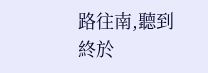路往南,聽到終於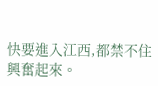快要進入江西,都禁不住興奮起來。